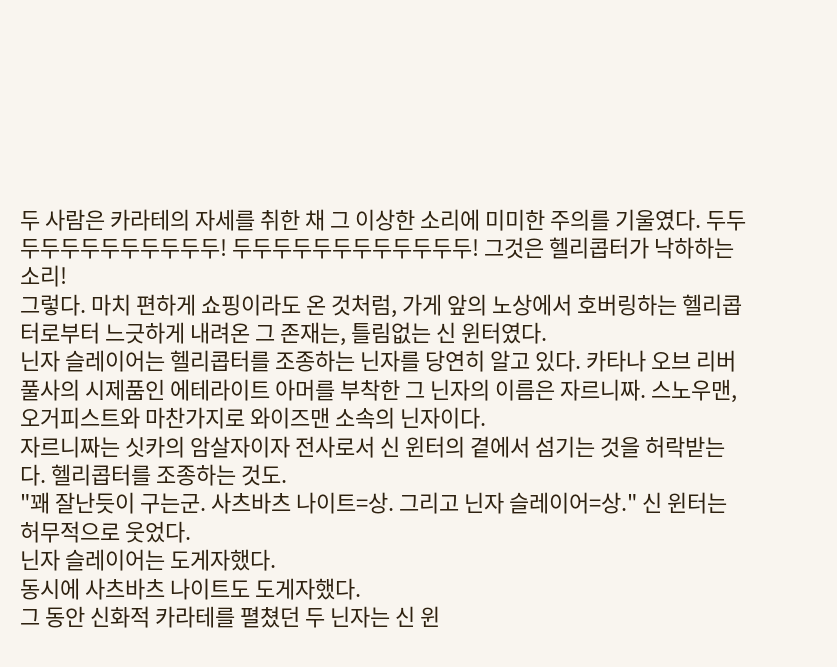두 사람은 카라테의 자세를 취한 채 그 이상한 소리에 미미한 주의를 기울였다. 두두두두두두두두두두두두! 두두두두두두두두두두두두! 그것은 헬리콥터가 낙하하는 소리!
그렇다. 마치 편하게 쇼핑이라도 온 것처럼, 가게 앞의 노상에서 호버링하는 헬리콥터로부터 느긋하게 내려온 그 존재는, 틀림없는 신 윈터였다.
닌자 슬레이어는 헬리콥터를 조종하는 닌자를 당연히 알고 있다. 카타나 오브 리버풀사의 시제품인 에테라이트 아머를 부착한 그 닌자의 이름은 자르니짜. 스노우맨, 오거피스트와 마찬가지로 와이즈맨 소속의 닌자이다.
자르니짜는 싯카의 암살자이자 전사로서 신 윈터의 곁에서 섬기는 것을 허락받는다. 헬리콥터를 조종하는 것도.
"꽤 잘난듯이 구는군. 사츠바츠 나이트=상. 그리고 닌자 슬레이어=상." 신 윈터는 허무적으로 웃었다.
닌자 슬레이어는 도게자했다.
동시에 사츠바츠 나이트도 도게자했다.
그 동안 신화적 카라테를 펼쳤던 두 닌자는 신 윈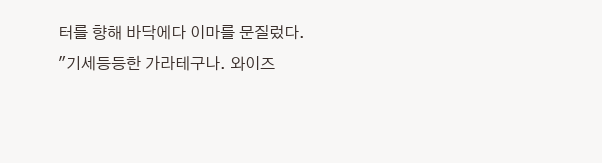터를 향해 바닥에다 이마를 문질렀다.
"기세등등한 가라테구나. 와이즈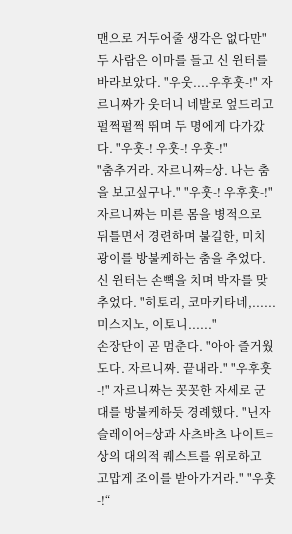맨으로 거두어줄 생각은 없다만"
두 사람은 이마를 들고 신 윈터를 바라보았다. "우웃....우후훗-!" 자르니짜가 웃더니 네발로 엎드리고 펄쩍펄쩍 뛰며 두 명에게 다가갔다. "우훗-! 우훗-! 우훗-!"
"춤추거라. 자르니짜=상. 나는 춤을 보고싶구나." "우훗-! 우후훗-!" 자르니짜는 미른 몸을 병적으로 뒤틀면서 경련하며 불길한, 미치광이를 방불케하는 춤을 추었다. 신 윈터는 손뼉을 치며 박자를 맞추었다. "히토리, 코마키타네,......미스지노, 이토니......"
손장단이 곧 멈춘다. "아아 즐거웠도다. 자르니짜. 끝내라." "우후훗-!" 자르니짜는 꼿꼿한 자세로 군대를 방불케하듯 경례했다. "닌자 슬레이어=상과 사츠바츠 나이트=상의 대의적 퀘스트를 위로하고 고맙게 조이를 받아가거라." "우훗-!“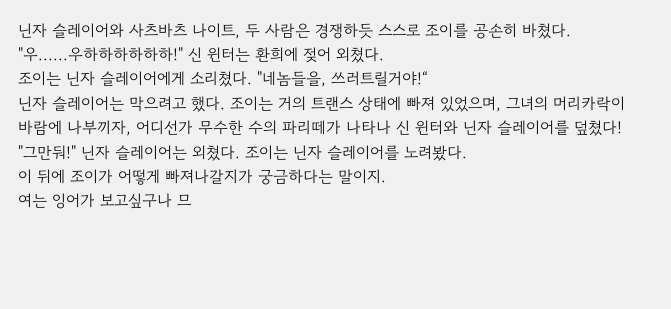닌자 슬레이어와 사츠바츠 나이트, 두 사람은 경쟁하듯 스스로 조이를 공손히 바쳤다.
"우......우하하하하하하!" 신 윈터는 환희에 젖어 외쳤다.
조이는 닌자 슬레이어에게 소리쳤다. "네놈들을, 쓰러트릴거야!“
닌자 슬레이어는 막으려고 했다. 조이는 거의 트랜스 상태에 빠져 있었으며, 그녀의 머리카락이 바람에 나부끼자, 어디선가 무수한 수의 파리떼가 나타나 신 윈터와 닌자 슬레이어를 덮쳤다!
"그만둬!" 닌자 슬레이어는 외쳤다. 조이는 닌자 슬레이어를 노려봤다.
이 뒤에 조이가 어떻게 빠져나갈지가 궁금하다는 말이지.
여는 잉어가 보고싶구나 므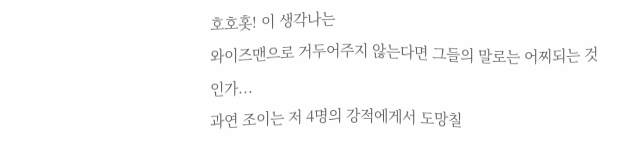호호홋! 이 생각나는
와이즈맨으로 거두어주지 않는다면 그들의 말로는 어찌되는 것인가...
과연 조이는 저 4명의 강적에게서 도망칠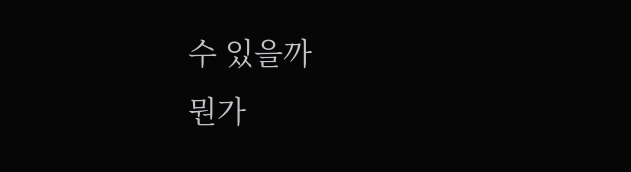수 있을까
뭔가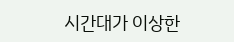시간대가 이상한